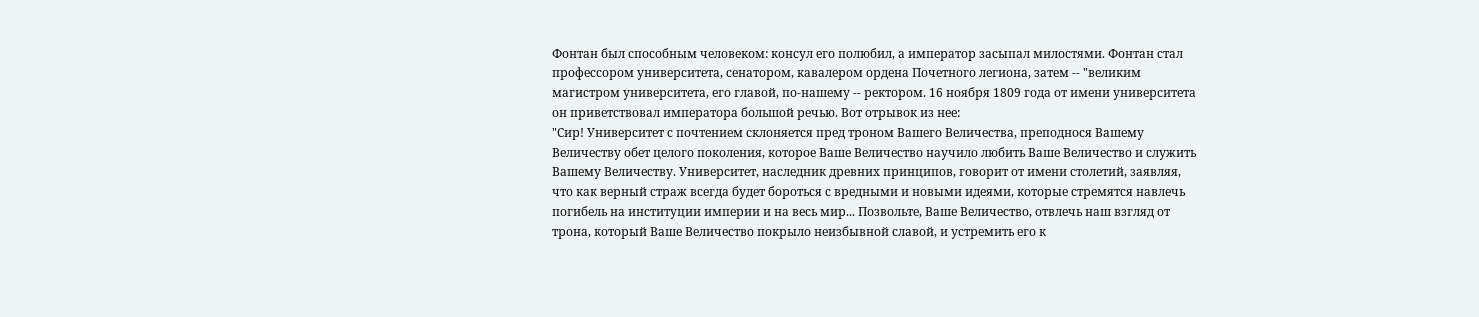Фонтан был способным человеком: консул его полюбил, а император засыпал милостями. Фонтан стал профессором университета, сенатором, кавалером ордена Почетного легиона, затем -- "великим магистром университета, его главой, по-нашему -- ректором. 16 ноября 1809 года от имени университета он приветствовал императора большой речью. Вот отрывок из нее:
"Сир! Университет с почтением склоняется пред троном Вашего Величества, преподнося Вашему Величеству обет целого поколения, которое Ваше Величество научило любить Ваше Величество и служить Вашему Величеству. Университет, наследник древних принципов, говорит от имени столетий, заявляя, что как верный страж всегда будет бороться с вредными и новыми идеями, которые стремятся навлечь погибель на институции империи и на весь мир... Позвольте, Ваше Величество, отвлечь наш взгляд от трона, который Ваше Величество покрыло неизбывной славой, и устремить его к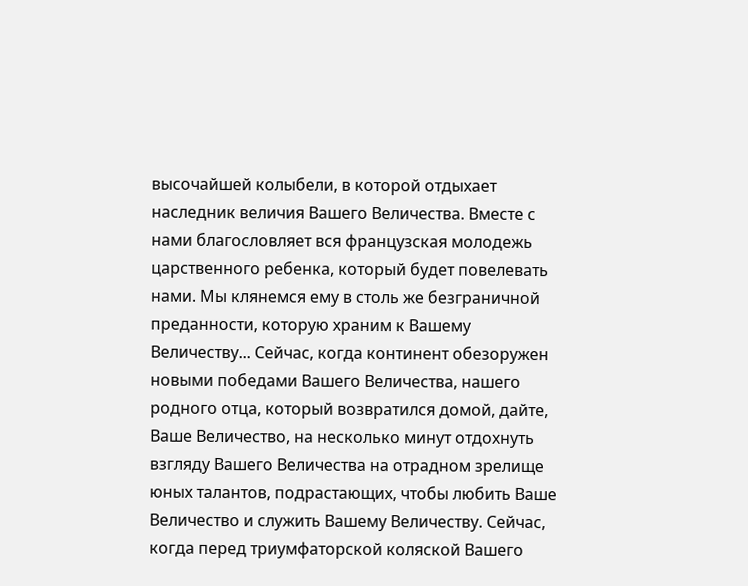высочайшей колыбели, в которой отдыхает наследник величия Вашего Величества. Вместе с нами благословляет вся французская молодежь царственного ребенка, который будет повелевать нами. Мы клянемся ему в столь же безграничной преданности, которую храним к Вашему Величеству... Сейчас, когда континент обезоружен новыми победами Вашего Величества, нашего родного отца, который возвратился домой, дайте, Ваше Величество, на несколько минут отдохнуть взгляду Вашего Величества на отрадном зрелище юных талантов, подрастающих, чтобы любить Ваше Величество и служить Вашему Величеству. Сейчас, когда перед триумфаторской коляской Вашего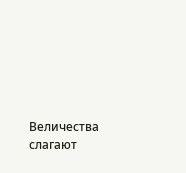Величества слагают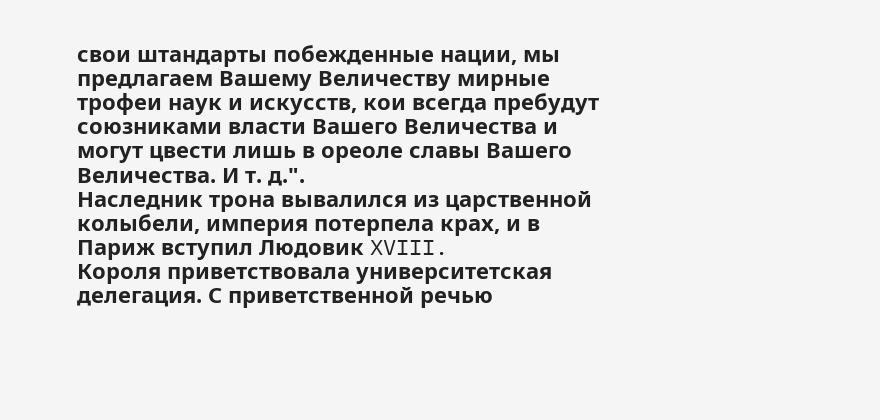свои штандарты побежденные нации, мы предлагаем Вашему Величеству мирные трофеи наук и искусств, кои всегда пребудут союзниками власти Вашего Величества и могут цвести лишь в ореоле славы Вашего Величества. И т. д.".
Наследник трона вывалился из царственной колыбели, империя потерпела крах, и в Париж вступил Людовик XVIII.
Короля приветствовала университетская делегация. С приветственной речью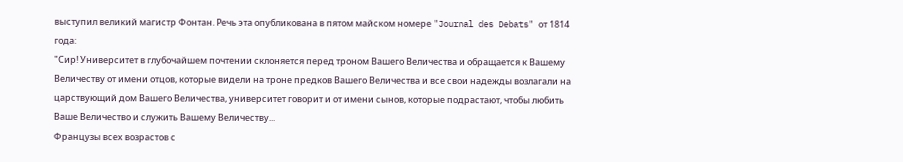выступил великий магистр Фонтан. Речь эта опубликована в пятом майском номере "Journal des Debats" от 1814 года:
"Сир! Университет в глубочайшем почтении склоняется перед троном Вашего Величества и обращается к Вашему Величеству от имени отцов, которые видели на троне предков Вашего Величества и все свои надежды возлагали на царствующий дом Вашего Величества, университет говорит и от имени сынов, которые подрастают, чтобы любить Ваше Величество и служить Вашему Величеству...
Французы всех возрастов с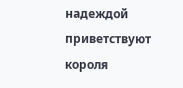надеждой приветствуют короля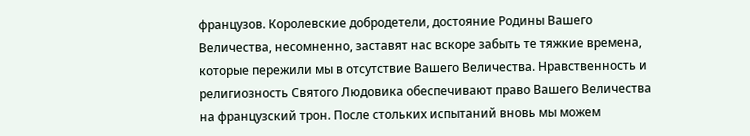французов. Королевские добродетели, достояние Родины Вашего Величества, несомненно, заставят нас вскоре забыть те тяжкие времена, которые пережили мы в отсутствие Вашего Величества. Нравственность и религиозность Святого Людовика обеспечивают право Вашего Величества на французский трон. После стольких испытаний вновь мы можем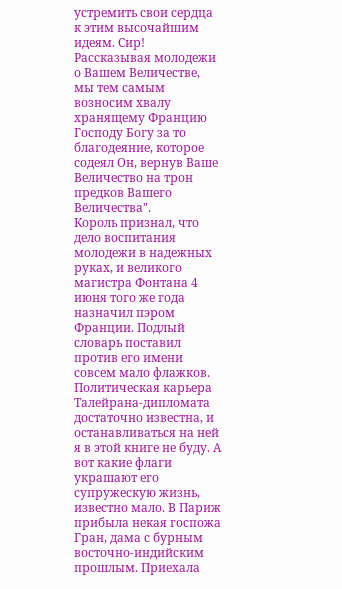устремить свои сердца к этим высочайшим идеям. Сир! Рассказывая молодежи о Вашем Величестве, мы тем самым возносим хвалу хранящему Францию Господу Богу за то благодеяние, которое содеял Он, вернув Ваше Величество на трон предков Вашего Величества".
Король признал, что дело воспитания молодежи в надежных руках, и великого магистра Фонтана 4 июня того же года назначил пэром Франции. Подлый словарь поставил против его имени совсем мало флажков. Политическая карьера Талейрана-дипломата достаточно известна, и останавливаться на ней я в этой книге не буду. А вот какие флаги украшают его супружескую жизнь, известно мало. В Париж прибыла некая госпожа Гран, дама с бурным восточно-индийским прошлым. Приехала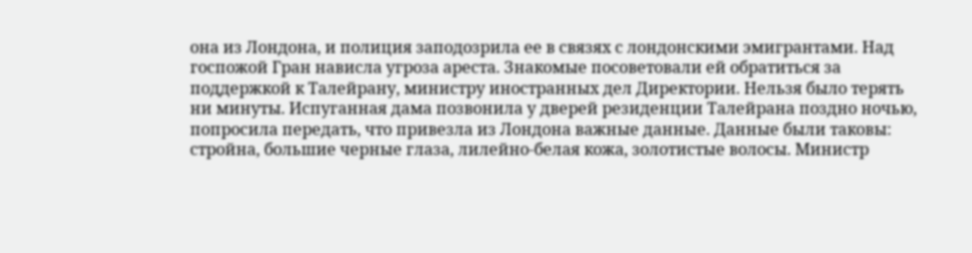она из Лондона, и полиция заподозрила ее в связях с лондонскими эмигрантами. Над госпожой Гран нависла угроза ареста. Знакомые посоветовали ей обратиться за поддержкой к Талейрану, министру иностранных дел Директории. Нельзя было терять ни минуты. Испуганная дама позвонила у дверей резиденции Талейрана поздно ночью, попросила передать, что привезла из Лондона важные данные. Данные были таковы: стройна, большие черные глаза, лилейно-белая кожа, золотистые волосы. Министр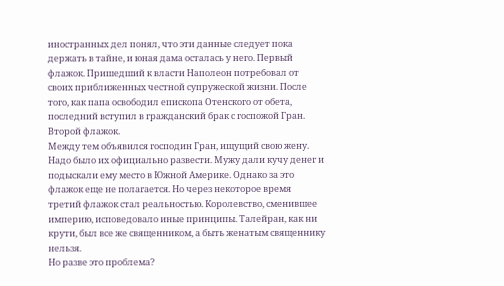иностранных дел понял, что эти данные следует пока держать в тайне, и юная дама осталась у него. Первый флажок. Пришедший к власти Наполеон потребовал от своих приближенных честной супружеской жизни. После того, как папа освободил епископа Отенского от обета, последний вступил в гражданский брак с госпожой Гран. Второй флажок.
Между тем объявился господин Гран, ищущий свою жену. Надо было их официально развести. Мужу дали кучу денег и подыскали ему место в Южной Америке. Однако за это флажок еще не полагается. Но через некоторое время третий флажок стал реальностью. Королевство, сменившее империю, исповедовало иные принципы. Талейран, как ни крути, был все же священником, а быть женатым священнику нельзя.
Но разве это проблема?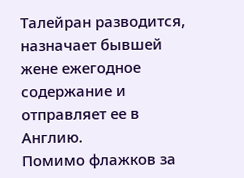Талейран разводится, назначает бывшей жене ежегодное содержание и отправляет ее в Англию.
Помимо флажков за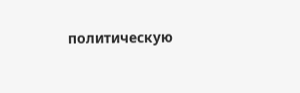политическую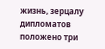жизнь, зерцалу дипломатов положено три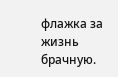флажка за жизнь брачную.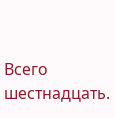Всего шестнадцать.